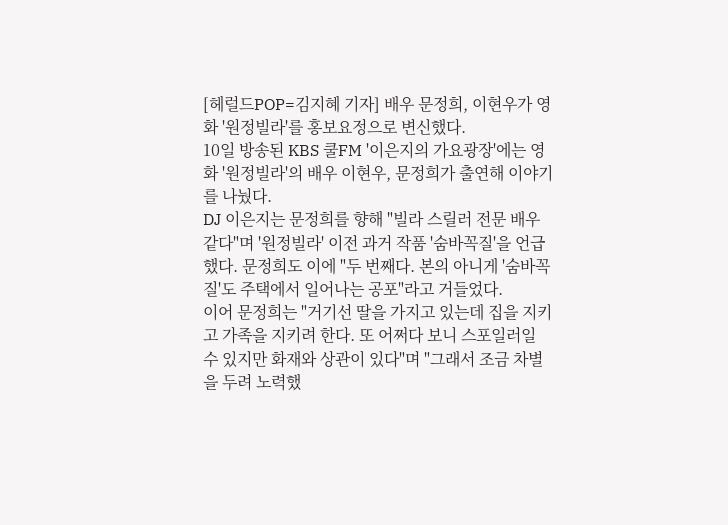[헤럴드POP=김지혜 기자] 배우 문정희, 이현우가 영화 '원정빌라'를 홍보요정으로 변신했다.
10일 방송된 KBS 쿨FM '이은지의 가요광장'에는 영화 '원정빌라'의 배우 이현우, 문정희가 출연해 이야기를 나눴다.
DJ 이은지는 문정희를 향해 "빌라 스릴러 전문 배우 같다"며 '원정빌라' 이전 과거 작품 '숨바꼭질'을 언급했다. 문정희도 이에 "두 번째다. 본의 아니게 '숨바꼭질'도 주택에서 일어나는 공포"라고 거들었다.
이어 문정희는 "거기선 딸을 가지고 있는데 집을 지키고 가족을 지키려 한다. 또 어쩌다 보니 스포일러일 수 있지만 화재와 상관이 있다"며 "그래서 조금 차별을 두려 노력했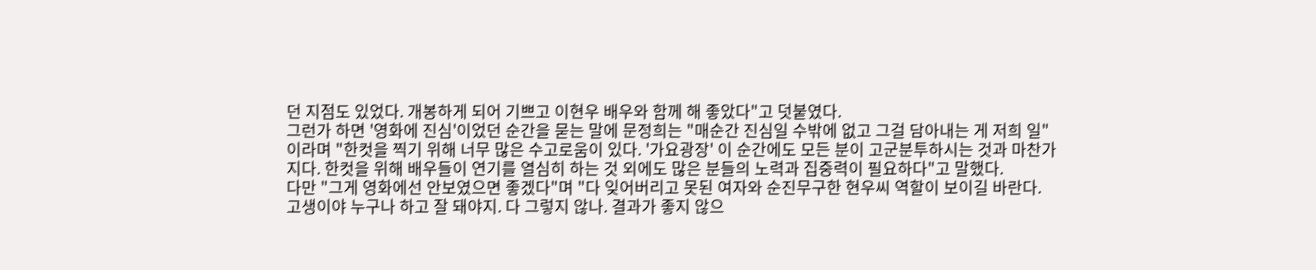던 지점도 있었다. 개봉하게 되어 기쁘고 이현우 배우와 함께 해 좋았다"고 덧붙였다.
그런가 하면 '영화에 진심'이었던 순간을 묻는 말에 문정희는 "매순간 진심일 수밖에 없고 그걸 담아내는 게 저희 일"이라며 "한컷을 찍기 위해 너무 많은 수고로움이 있다. '가요광장' 이 순간에도 모든 분이 고군분투하시는 것과 마찬가지다. 한컷을 위해 배우들이 연기를 열심히 하는 것 외에도 많은 분들의 노력과 집중력이 필요하다"고 말했다.
다만 "그게 영화에선 안보였으면 좋겠다"며 "다 잊어버리고 못된 여자와 순진무구한 현우씨 역할이 보이길 바란다. 고생이야 누구나 하고 잘 돼야지. 다 그렇지 않나. 결과가 좋지 않으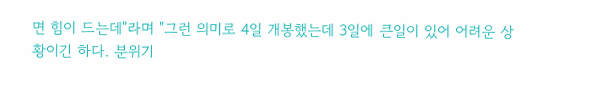면 힘이 드는데"라며 "그런 의미로 4일 개봉했는데 3일에 큰일이 있어 어려운 상황이긴 하다. 분위기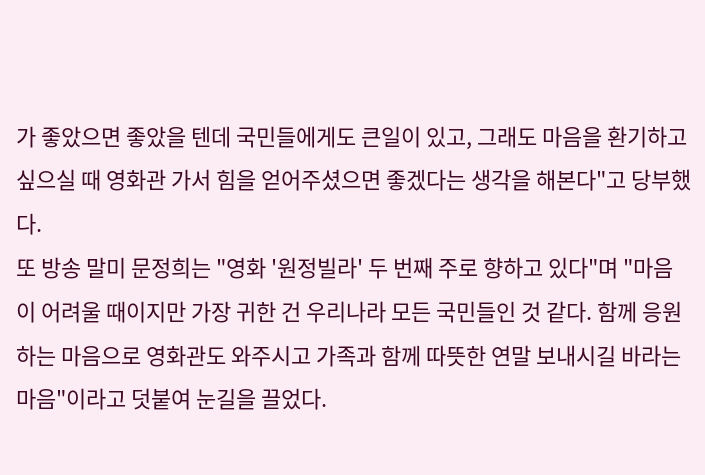가 좋았으면 좋았을 텐데 국민들에게도 큰일이 있고, 그래도 마음을 환기하고 싶으실 때 영화관 가서 힘을 얻어주셨으면 좋겠다는 생각을 해본다"고 당부했다.
또 방송 말미 문정희는 "영화 '원정빌라' 두 번째 주로 향하고 있다"며 "마음이 어려울 때이지만 가장 귀한 건 우리나라 모든 국민들인 것 같다. 함께 응원하는 마음으로 영화관도 와주시고 가족과 함께 따뜻한 연말 보내시길 바라는 마음"이라고 덧붙여 눈길을 끌었다.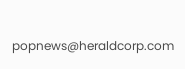popnews@heraldcorp.com